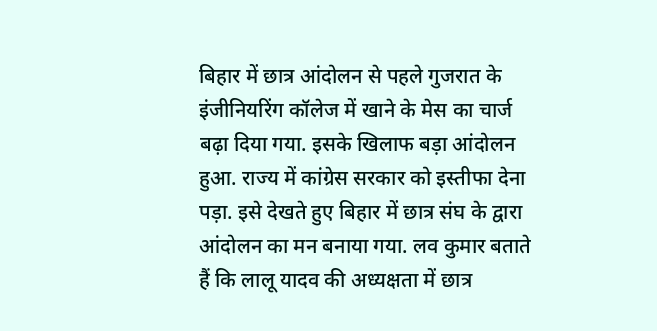बिहार में छात्र आंदोलन से पहले गुजरात के इंजीनियरिंग कॉलेज में खाने के मेस का चार्ज बढ़ा दिया गया. इसके खिलाफ बड़ा आंदोलन हुआ. राज्य में कांग्रेस सरकार को इस्तीफा देना पड़ा. इसे देखते हुए बिहार में छात्र संघ के द्वारा आंदोलन का मन बनाया गया. लव कुमार बताते हैं कि लालू यादव की अध्यक्षता में छात्र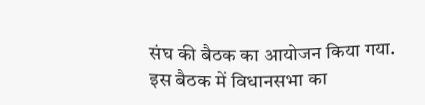संघ की बैठक का आयोजन किया गया. इस बैठक में विधानसभा का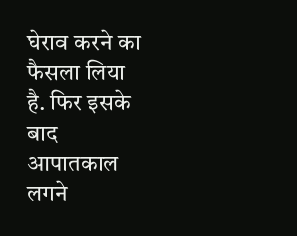घेराव करने का फैसला लिया है. फिर इसके बाद आपातकाल लगने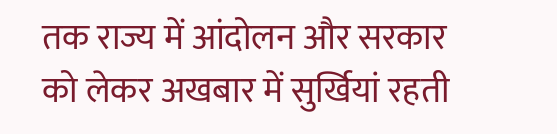तक राज्य में आंदोलन और सरकार को लेकर अखबार में सुर्खियां रहती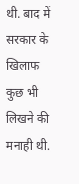थी. बाद में सरकार के खिलाफ कुछ भी लिखने की मनाही थी.